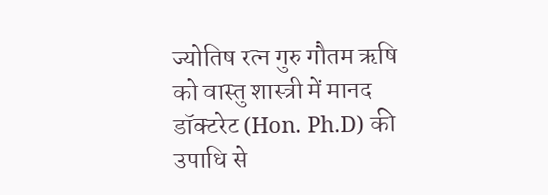ज्योतिष रत्न गुरु गौतम ऋषि को वास्तु शास्त्री में मानद डॉक्टरेट (Hon. Ph.D) की उपाधि से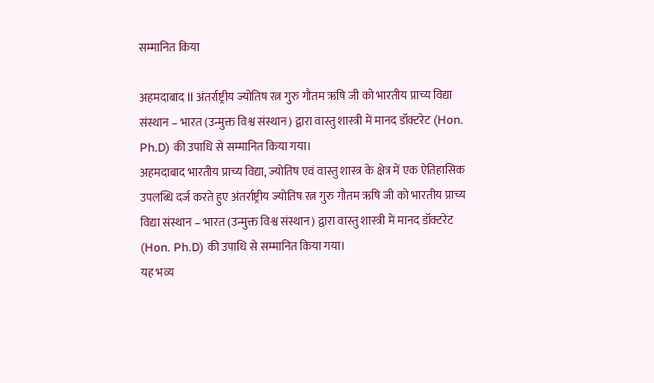सम्मानित किया

अहमदाबाद ll अंतर्राष्ट्रीय ज्योतिष रत्न गुरु गौतम ऋषि जी को भारतीय प्राच्य विद्या संस्थान – भारत (उन्मुक्त विश्व संस्थान) द्वारा वास्तु शास्त्री में मानद डॉक्टरेट (Hon. Ph.D) की उपाधि से सम्मानित किया गया।
अहमदाबाद भारतीय प्राच्य विद्या, ज्योतिष एवं वास्तु शास्त्र के क्षेत्र में एक ऐतिहासिक उपलब्धि दर्ज करते हुए अंतर्राष्ट्रीय ज्योतिष रत्न गुरु गौतम ऋषि जी को भारतीय प्राच्य विद्या संस्थान – भारत (उन्मुक्त विश्व संस्थान) द्वारा वास्तु शास्त्री में मानद डॉक्टरेट (Hon. Ph.D) की उपाधि से सम्मानित किया गया।
यह भव्य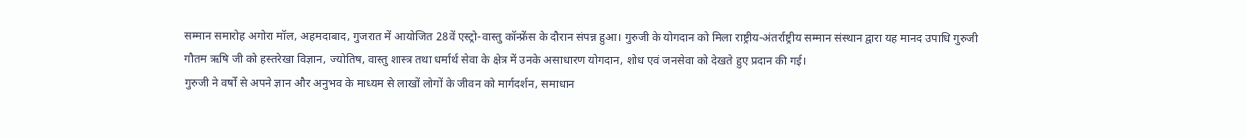सम्मान समारोह अगोरा मॉल, अहमदाबाद, गुजरात में आयोजित 28वें एस्ट्रो-वास्तु कॉन्फ्रेंस के दौरान संपन्न हुआ। गुरुजी के योगदान को मिला राष्ट्रीय-अंतर्राष्ट्रीय सम्मान संस्थान द्वारा यह मानद उपाधि गुरुजी गौतम ऋषि जी को हस्तरेखा विज्ञान, ज्योतिष, वास्तु शास्त्र तथा धर्मार्थ सेवा के क्षेत्र में उनके असाधारण योगदान, शोध एवं जनसेवा को देखते हुए प्रदान की गई।
गुरुजी ने वर्षों से अपने ज्ञान और अनुभव के माध्यम से लाखों लोगों के जीवन को मार्गदर्शन, समाधान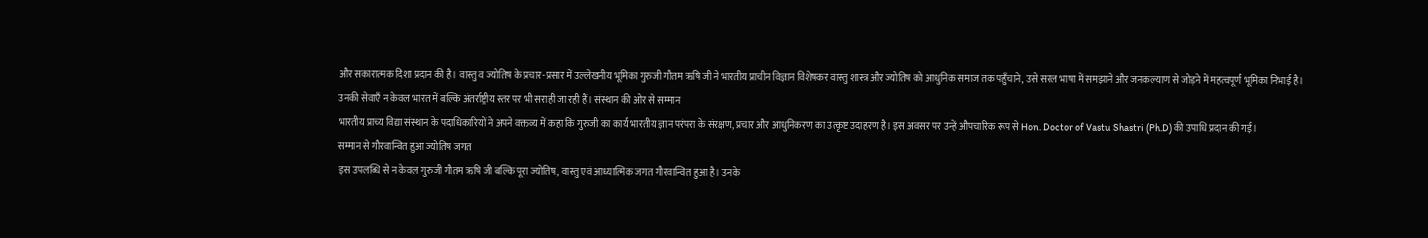और सकारात्मक दिशा प्रदान की है। वास्तु व ज्योतिष के प्रचार-प्रसार में उल्लेखनीय भूमिका गुरुजी गौतम ऋषि जी ने भारतीय प्राचीन विज्ञान विशेषकर वास्तु शास्त्र और ज्योतिष को आधुनिक समाज तक पहुँचाने, उसे सरल भाषा में समझाने और जनकल्याण से जोड़ने में महत्वपूर्ण भूमिका निभाई है।
उनकी सेवाएँ न केवल भारत में बल्कि अंतर्राष्ट्रीय स्तर पर भी सराही जा रही हैं। संस्थान की ओर से सम्मान
भारतीय प्राच्य विद्या संस्थान के पदाधिकारियों ने अपने वक्तव्य में कहा कि गुरुजी का कार्य भारतीय ज्ञान परंपरा के संरक्षण, प्रचार और आधुनिकरण का उत्कृष्ट उदाहरण है। इस अवसर पर उन्हें औपचारिक रूप से Hon. Doctor of Vastu Shastri (Ph.D) की उपाधि प्रदान की गई।
सम्मान से गौरवान्वित हुआ ज्योतिष जगत
इस उपलब्धि से न केवल गुरुजी गौतम ऋषि जी बल्कि पूरा ज्योतिष, वास्तु एवं आध्यात्मिक जगत गौरवान्वित हुआ है। उनके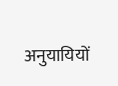अनुयायियों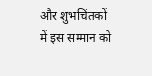और शुभचिंतकों में इस सम्मान को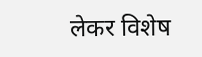लेकर विशेष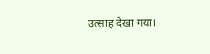उत्साह देखा गया।